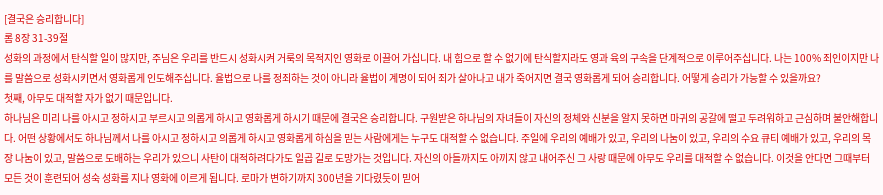[결국은 승리합니다]
롬 8장 31-39절
성화의 과정에서 탄식할 일이 많지만, 주님은 우리를 반드시 성화시켜 거룩의 목적지인 영화로 이끌어 가십니다. 내 힘으로 할 수 없기에 탄식할지라도 영과 육의 구속을 단계적으로 이루어주십니다. 나는 100% 죄인이지만 나를 말씀으로 성화시키면서 영화롭게 인도해주십니다. 율법으로 나를 정죄하는 것이 아니라 율법이 계명이 되어 죄가 살아나고 내가 죽어지면 결국 영화롭게 되어 승리합니다. 어떻게 승리가 가능할 수 있을까요?
첫째, 아무도 대적할 자가 없기 때문입니다.
하나님은 미리 나를 아시고 정하시고 부르시고 의롭게 하시고 영화롭게 하시기 때문에 결국은 승리합니다. 구원받은 하나님의 자녀들이 자신의 정체와 신분을 알지 못하면 마귀의 공갈에 떨고 두려워하고 근심하며 불안해합니다. 어떤 상황에서도 하나님께서 나를 아시고 정하시고 의롭게 하시고 영화롭게 하심을 믿는 사람에게는 누구도 대적할 수 없습니다. 주일에 우리의 예배가 있고, 우리의 나눔이 있고, 우리의 수요 큐티 예배가 있고, 우리의 목장 나눔이 있고, 말씀으로 도배하는 우리가 있으니 사탄이 대적하려다가도 일곱 길로 도망가는 것입니다. 자신의 아들까지도 아끼지 않고 내어주신 그 사랑 때문에 아무도 우리를 대적할 수 없습니다. 이것을 안다면 그때부터 모든 것이 훈련되어 성숙 성화를 지나 영화에 이르게 됩니다. 로마가 변하기까지 300년을 기다렸듯이 믿어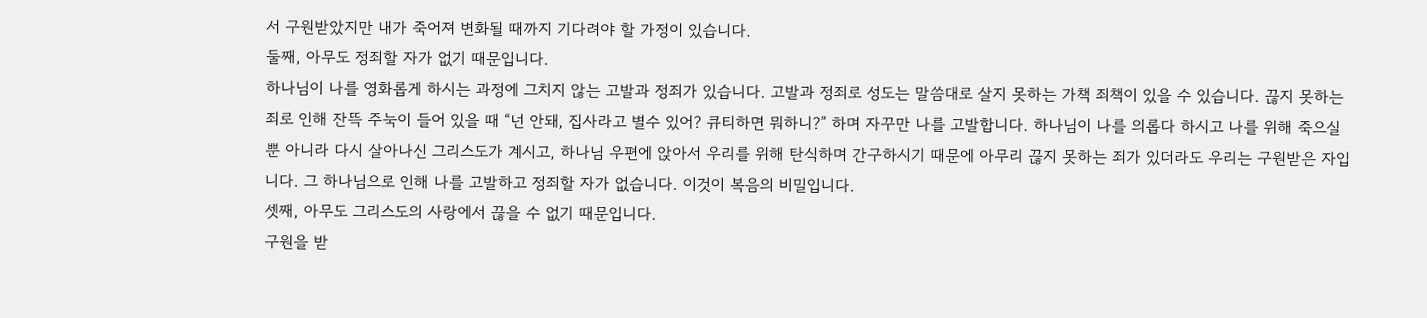서 구원받았지만 내가 죽어져 변화될 때까지 기다려야 할 가정이 있습니다.
둘째, 아무도 정죄할 자가 없기 때문입니다.
하나님이 나를 영화롭게 하시는 과정에 그치지 않는 고발과 정죄가 있습니다. 고발과 정죄로 성도는 말씀대로 살지 못하는 가책 죄책이 있을 수 있습니다. 끊지 못하는 죄로 인해 잔뜩 주눅이 들어 있을 때 “넌 안돼, 집사라고 별수 있어? 큐티하면 뭐하니?” 하며 자꾸만 나를 고발합니다. 하나님이 나를 의롭다 하시고 나를 위해 죽으실 뿐 아니라 다시 살아나신 그리스도가 계시고, 하나님 우편에 앉아서 우리를 위해 탄식하며 간구하시기 때문에 아무리 끊지 못하는 죄가 있더라도 우리는 구원받은 자입니다. 그 하나님으로 인해 나를 고발하고 정죄할 자가 없습니다. 이것이 복음의 비밀입니다.
셋째, 아무도 그리스도의 사랑에서 끊을 수 없기 때문입니다.
구원을 받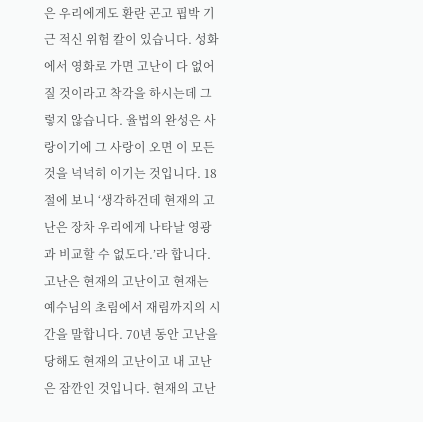은 우리에게도 환란 곤고 핍박 기근 적신 위험 칼이 있습니다. 성화에서 영화로 가면 고난이 다 없어질 것이라고 착각을 하시는데 그렇지 않습니다. 율법의 완성은 사랑이기에 그 사랑이 오면 이 모든 것을 넉넉히 이기는 것입니다. 18절에 보니 ‘생각하건데 현재의 고난은 장차 우리에게 나타날 영광과 비교할 수 없도다.’라 합니다. 고난은 현재의 고난이고 현재는 예수님의 초림에서 재림까지의 시간을 말합니다. 70년 동안 고난을 당해도 현재의 고난이고 내 고난은 잠깐인 것입니다. 현재의 고난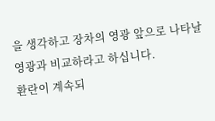을 생각하고 장차의 영광 앞으로 나타날 영광과 비교하라고 하십니다.
환란이 계속되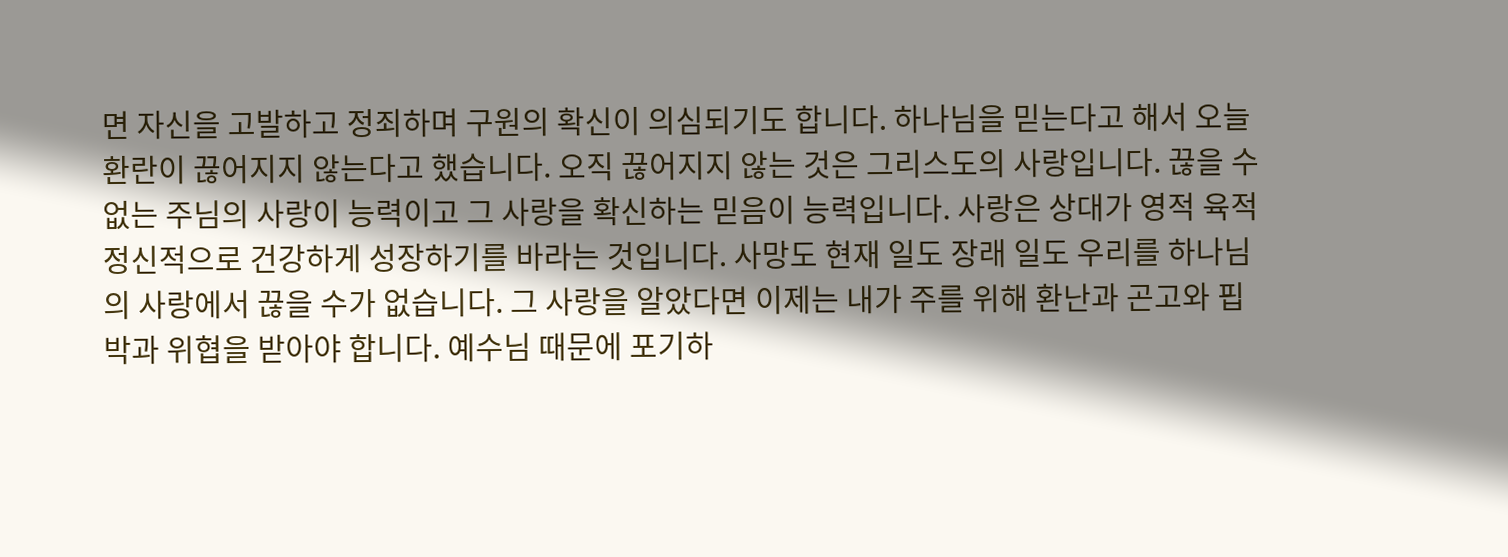면 자신을 고발하고 정죄하며 구원의 확신이 의심되기도 합니다. 하나님을 믿는다고 해서 오늘 환란이 끊어지지 않는다고 했습니다. 오직 끊어지지 않는 것은 그리스도의 사랑입니다. 끊을 수 없는 주님의 사랑이 능력이고 그 사랑을 확신하는 믿음이 능력입니다. 사랑은 상대가 영적 육적 정신적으로 건강하게 성장하기를 바라는 것입니다. 사망도 현재 일도 장래 일도 우리를 하나님의 사랑에서 끊을 수가 없습니다. 그 사랑을 알았다면 이제는 내가 주를 위해 환난과 곤고와 핍박과 위협을 받아야 합니다. 예수님 때문에 포기하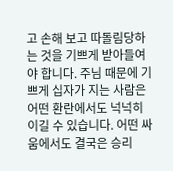고 손해 보고 따돌림당하는 것을 기쁘게 받아들여야 합니다. 주님 때문에 기쁘게 십자가 지는 사람은 어떤 환란에서도 넉넉히 이길 수 있습니다. 어떤 싸움에서도 결국은 승리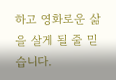하고 영화로운 삶을 살게 될 줄 믿습니다.